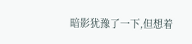暗影犹豫了一下,但想着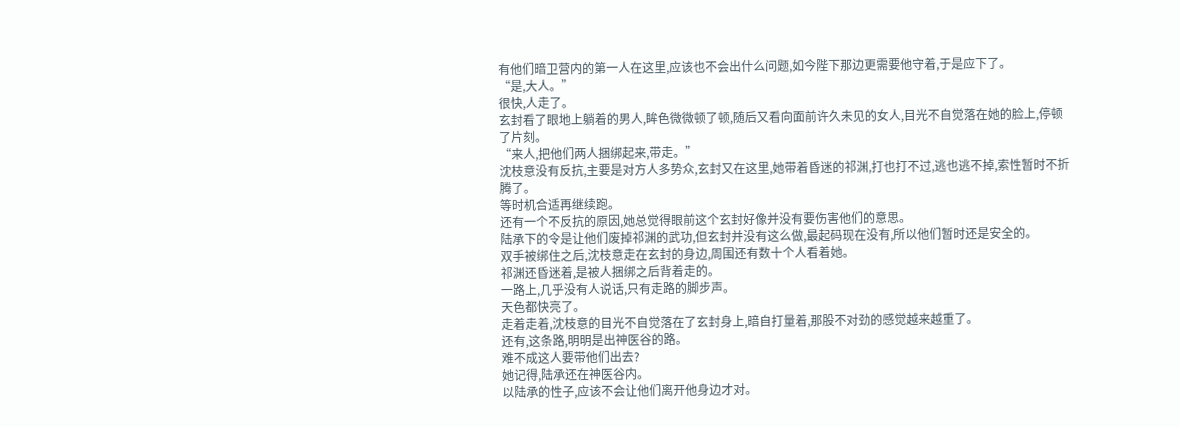有他们暗卫营内的第一人在这里,应该也不会出什么问题,如今陛下那边更需要他守着,于是应下了。
“是,大人。”
很快,人走了。
玄封看了眼地上躺着的男人,眸色微微顿了顿,随后又看向面前许久未见的女人,目光不自觉落在她的脸上,停顿了片刻。
“来人,把他们两人捆绑起来,带走。”
沈枝意没有反抗,主要是对方人多势众,玄封又在这里,她带着昏迷的祁渊,打也打不过,逃也逃不掉,索性暂时不折腾了。
等时机合适再继续跑。
还有一个不反抗的原因,她总觉得眼前这个玄封好像并没有要伤害他们的意思。
陆承下的令是让他们废掉祁渊的武功,但玄封并没有这么做,最起码现在没有,所以他们暂时还是安全的。
双手被绑住之后,沈枝意走在玄封的身边,周围还有数十个人看着她。
祁渊还昏迷着,是被人捆绑之后背着走的。
一路上,几乎没有人说话,只有走路的脚步声。
天色都快亮了。
走着走着,沈枝意的目光不自觉落在了玄封身上,暗自打量着,那股不对劲的感觉越来越重了。
还有,这条路,明明是出神医谷的路。
难不成这人要带他们出去?
她记得,陆承还在神医谷内。
以陆承的性子,应该不会让他们离开他身边才对。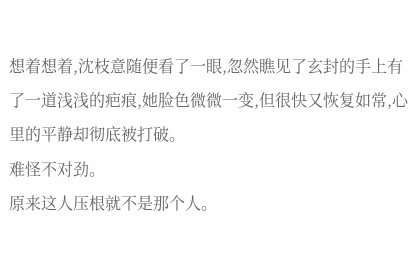想着想着,沈枝意随便看了一眼,忽然瞧见了玄封的手上有了一道浅浅的疤痕,她脸色微微一变,但很快又恢复如常,心里的平静却彻底被打破。
难怪不对劲。
原来这人压根就不是那个人。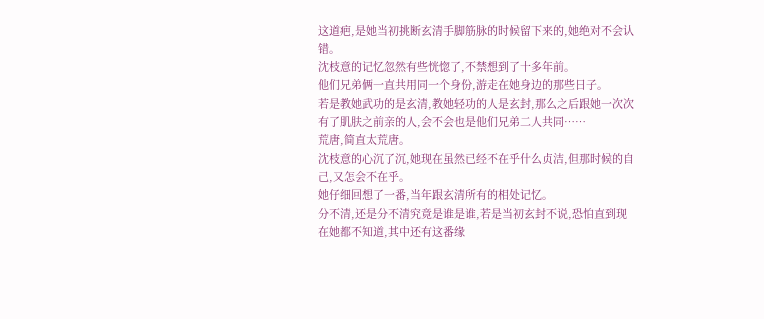这道疤,是她当初挑断玄清手脚筋脉的时候留下来的,她绝对不会认错。
沈枝意的记忆忽然有些恍惚了,不禁想到了十多年前。
他们兄弟俩一直共用同一个身份,游走在她身边的那些日子。
若是教她武功的是玄清,教她轻功的人是玄封,那么之后跟她一次次有了肌肤之前亲的人,会不会也是他们兄弟二人共同……
荒唐,简直太荒唐。
沈枝意的心沉了沉,她现在虽然已经不在乎什么贞洁,但那时候的自己,又怎会不在乎。
她仔细回想了一番,当年跟玄清所有的相处记忆。
分不清,还是分不清究竟是谁是谁,若是当初玄封不说,恐怕直到现在她都不知道,其中还有这番缘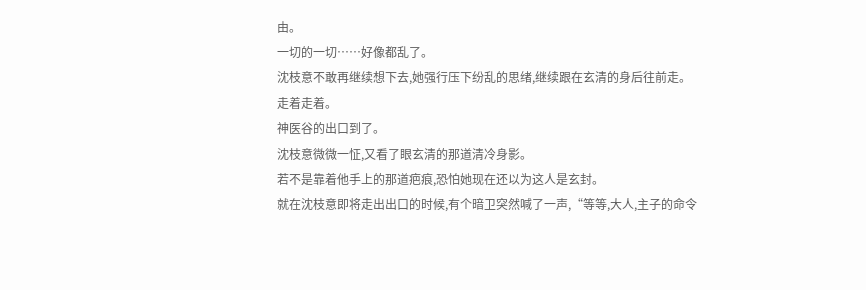由。
一切的一切……好像都乱了。
沈枝意不敢再继续想下去,她强行压下纷乱的思绪,继续跟在玄清的身后往前走。
走着走着。
神医谷的出口到了。
沈枝意微微一怔,又看了眼玄清的那道清冷身影。
若不是靠着他手上的那道疤痕,恐怕她现在还以为这人是玄封。
就在沈枝意即将走出出口的时候,有个暗卫突然喊了一声,“等等,大人,主子的命令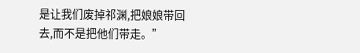是让我们废掉祁渊,把娘娘带回去,而不是把他们带走。”